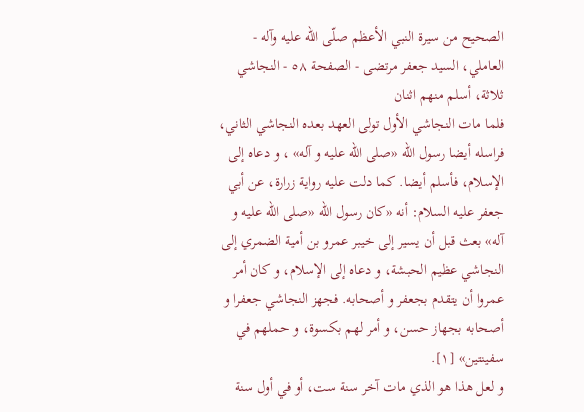الصحيح من سيرة النبي الأعظم صلّى الله عليه وآله - العاملي، السيد جعفر مرتضى - الصفحة ٥٨ - النجاشي ثلاثة، أسلم منهم اثنان
فلما مات النجاشي الأول تولى العهد بعده النجاشي الثاني، فراسله أيضا رسول اللّه «صلى اللّه عليه و آله» ، و دعاه إلى الإسلام، فأسلم أيضا. كما دلت عليه رواية زرارة، عن أبي جعفر عليه السلام: أنه «كان رسول اللّه «صلى اللّه عليه و آله» بعث قبل أن يسير إلى خيبر عمرو بن أمية الضمري إلى النجاشي عظيم الحبشة، و دعاه إلى الإسلام، و كان أمر عمروا أن يتقدم بجعفر و أصحابه. فجهز النجاشي جعفرا و أصحابه بجهاز حسن، و أمر لهم بكسوة، و حملهم في سفينتين» [١].
و لعل هذا هو الذي مات آخر سنة ست، أو في أول سنة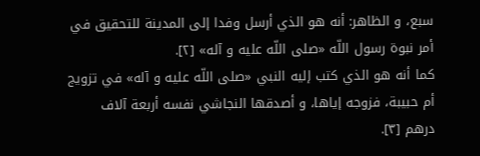سبع، و الظاهر: أنه هو الذي أرسل وفدا إلى المدينة للتحقيق في أمر نبوة رسول اللّه «صلى اللّه عليه و آله» [٢].
كما أنه هو الذي كتب إليه النبي «صلى اللّه عليه و آله» في تزويج أم حبيبة، فزوجه إياها، و أصدقها النجاشي نفسه أربعة آلاف درهم [٣].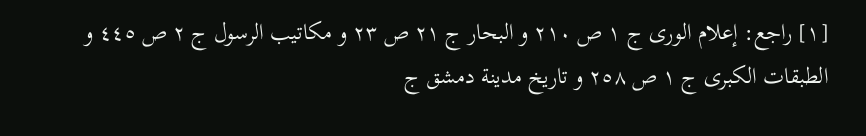[١] راجع: إعلام الورى ج ١ ص ٢١٠ و البحار ج ٢١ ص ٢٣ و مكاتيب الرسول ج ٢ ص ٤٤٥ و الطبقات الكبرى ج ١ ص ٢٥٨ و تاريخ مدينة دمشق ج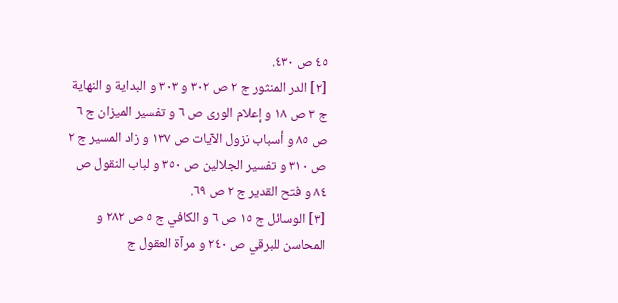٤٥ ص ٤٣٠.
[٢] الدر المنثور ج ٢ ص ٣٠٢ و ٣٠٣ و البداية و النهاية ج ٣ ص ١٨ و إعلام الورى ص ٦ و تفسير الميزان ج ٦ ص ٨٥ و أسباب نزول الآيات ص ١٣٧ و زاد المسير ج ٢ ص ٣١٠ و تفسير الجلالين ص ٣٥٠ و لباب النقول ص ٨٤ و فتح القدير ج ٢ ص ٦٩.
[٣] الوسائل ج ١٥ ص ٦ و الكافي ج ٥ ص ٢٨٢ و المحاسن للبرقي ص ٢٤٠ و مرآة العقول ج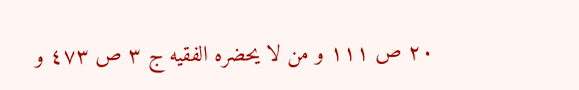٢٠ ص ١١١ و من لا يحضره الفقيه ج ٣ ص ٤٧٣ و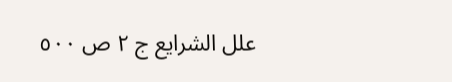علل الشرايع ج ٢ ص ٥٠٠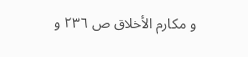و مكارم الأخلاق ص ٢٣٦ و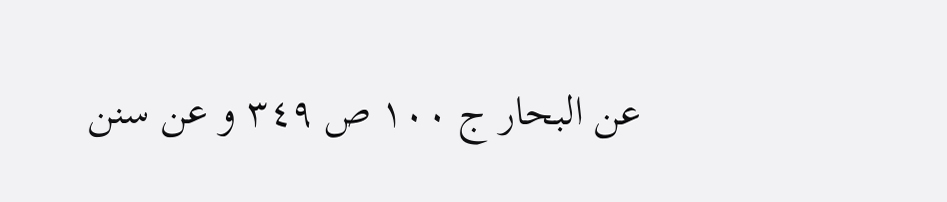عن البحار ج ١٠٠ ص ٣٤٩ و عن سنن